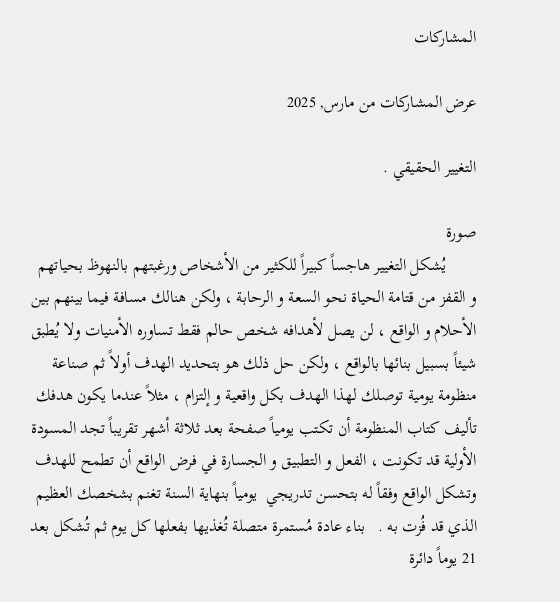المشاركات

عرض المشاركات من مارس, 2025

التغيير الحقيقي .

صورة
       يُشكل التغيير هاجساً كبيراً للكثير من الأشخاص ورغبتهم بالنهوظ بحياتهم و القفز من قتامة الحياة نحو السعة و الرحابة ، ولكن هنالك مسافة فيما بينهم بين الأحلام و الواقع ، لن يصل لأهدافه شخص حالم فقط تساوره الأمنيات ولا يُطبق شيئاً بسبيل بنائها بالواقع ، ولكن حل ذلك هو بتحديد الهدف أولاً ثم صناعة منظومة يومية توصلك لهذا الهدف بكل واقعية و إلتزام ، مثلاً عندما يكون هدفك تأليف كتاب المنظومة أن تكتب يومياً صفحة بعد ثلاثة أشهر تقريباً تجد المسودة الأولية قد تكونت ، الفعل و التطبيق و الجسارة في فرض الواقع أن تطمح للهدف وتشكل الواقع وفقاً له بتحسن تدريجي  يومياً بنهاية السنة تغنم بشخصك العظيم الذي قد فُزت به .   بناء عادة مُستمرة متصلة تُغذيها بفعلها كل يوم ثم تُشكل بعد 21 يوماً دائرة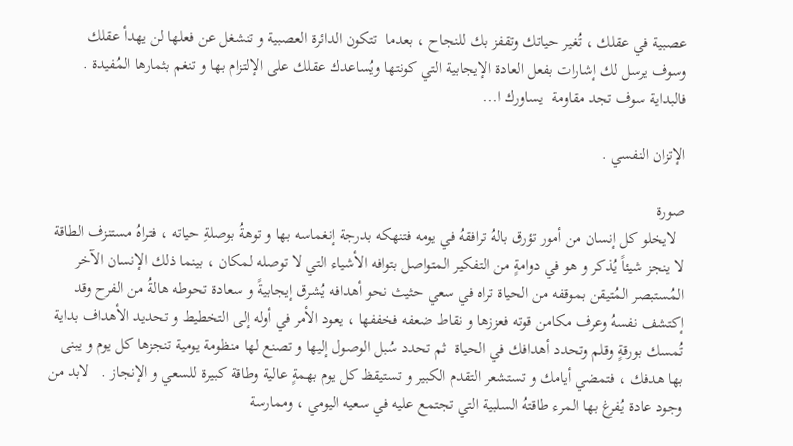عصبية في عقلك ، تُغير حياتك وتقفز بك للنجاح ، بعدما  تتكون الدائرة العصبية و تنشغل عن فعلها لن يهدأ عقلك  وسوف يرسل لك إشارات بفعل العادة الإيجابية التي كونتها ويُساعدك عقلك على الإلتزام بها و تنغم بثمارها المُفيدة .   فالبداية سوف تجد مقاومة  يساورك ا...

الإتزان النفسي .

صورة
  لايخلو كل إنسان من أمور تؤرق بالهُ ترافقهُ في يومه فتنهكه بدرجة إنغماسه بها و توهةُ بوصلةِ حياته ، فتراهُ مستنزف الطاقة لا ينجز شيئاً يُذكر و هو في دوامةٍ من التفكير المتواصل بتوافه الأشياء التي لا توصله لمكان ، بينما ذلك الإنسان الآخر المُستبصر المُتيقن بموقفه من الحياة تراه في سعي حثيث نحو أهدافه يُشرق إيجابيةً و سعادة تحوطه هالةُ من الفرح وقد إكتشف نفسهُ وعرف مكامن قوته فعززها و نقاط ضعفه فخففها ، يعود الأمر في أوله إلى التخطيط و تحديد الأهداف بداية تُمسك بورقةٍ وقلم وتحدد أهدافك في الحياة  ثم تحدد سُبل الوصول إليها و تصنع لها منظومة يومية تنجزها كل يوم و يبنى بها هدفك ، فتمضي أيامك و تستشعر التقدم الكبير و تستيقظ كل يوم بهمةٍ عالية وطاقة كبيرة للسعي و الإنجاز .   لابد من وجود عادة يُفرغ بها المرء طاقتهُ السلبية التي تجتمع عليه في سعيه اليومي ، وممارسة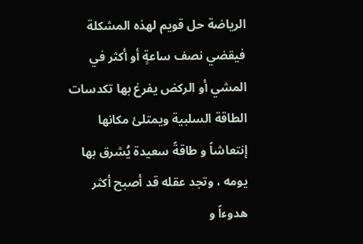الرياضة حل قويم لهذه المشكلة فيقضي نصف ساعةٍ أو أكثر في المشي أو الركض يفرغ بها تكدسات الطاقة السلبية ويمتلئ مكانها إنتعاشاً و طاقةً سعيدة يُشرق بها يومه ، وتجد عقله قد أصبح أكثر هدوءاً و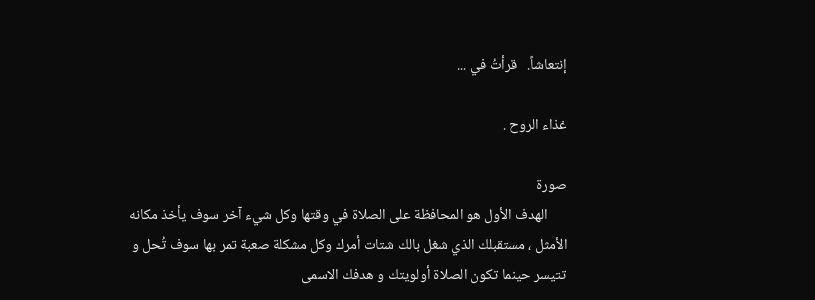إنتعاشاً.   قرأتُ في ...

غذاء الروح .

صورة
      الهدف الأول هو المحافظة على الصلاة في وقتها وكل شيء آخر سوف يأخذ مكانه الأمثل ، مستقبلك الذي شغل بالك شتات أمرك وكل مشكلة صعبة تمر بها سوف تُحل و تتيسر حينما تكون الصلاة أولويتك و هدفك الاسمى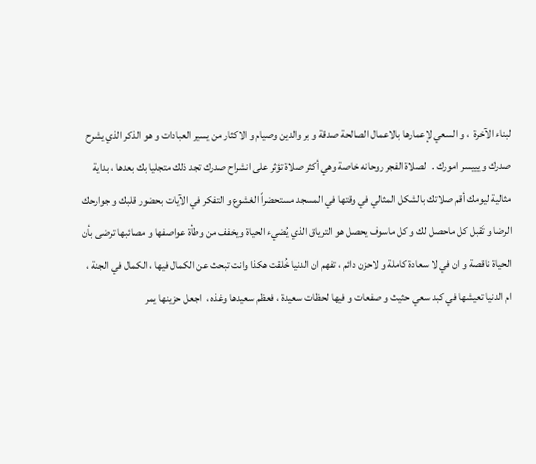لبناء الآخرة  ، و السعي لإعمارها بالاعمال الصالحة صدقة و بر والدين وصيام و الاكثار من يسير العبادات و هو الذكر الذي يشرح صدرك و يييسر امورك .   لصلاة الفجر روحانه خاصة وهي أكثر صلاة تؤثر على انشراح صدرك تجد ذلك متجليا بك بعدها ، بداية مثالية ليومك أقم صلاتك بالشكل المثالي في وقتها في المسجد مستحضراً الغشوع و التفكر في الآيات بحضور قلبك و جوارحك   الرضا و تَقبل كل ماحصل لك و كل ماسوف يحصل هو الترياق الذي يُضيء الحياة ويخفف من وطأة عواصفها و مصائبها ترضى بأن الحياة ناقصة و ان في لا سعادة كاملة و لاحزن دائم ، تفهم ان الدنيا خُلقت هكذا وانت تبحث عن الكمال فيها ، الكمال في الجنة ، ام الدنيا تعيشها في كبد سعي حثيث و صفعات و فيها لحظات سعيدة ، فعظم سعيدها وغذه ،  اجعل حزينها يمر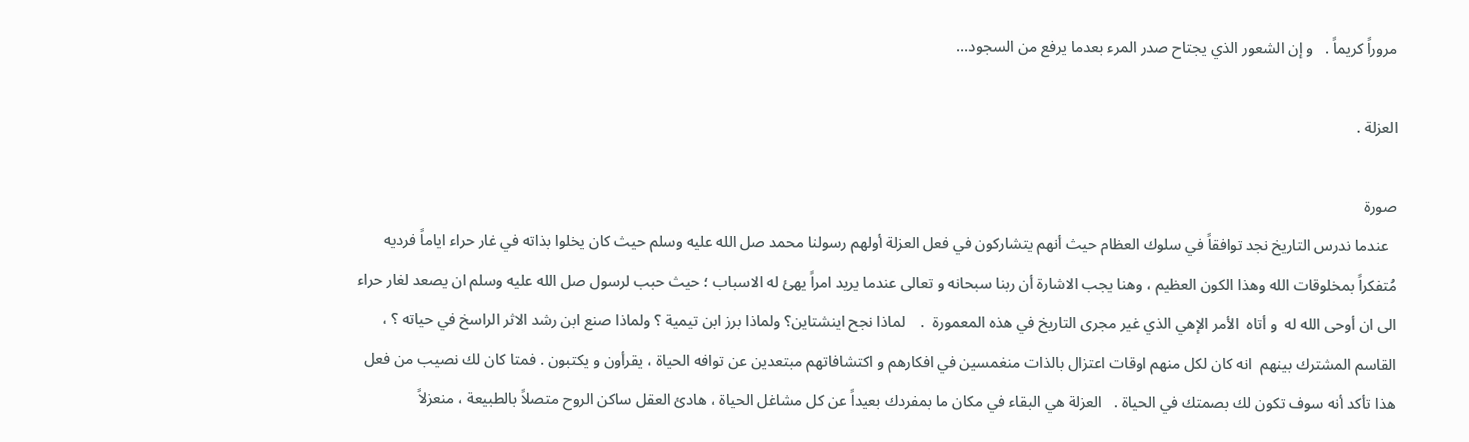مروراً كريماً .   و إن الشعور الذي يجتاح صدر المرء بعدما يرفع من السجود...

العزلة .

صورة
  عندما ندرس التاريخ نجد توافقاً في سلوك العظام حيث أنهم يتشاركون في فعل العزلة أولهم رسولنا محمد صل الله عليه وسلم حيث كان يخلوا بذاته في غار حراء اياماً فرديه مُتفكراً بمخلوقات الله وهذا الكون العظيم ، وهنا يجب الاشارة أن ربنا سبحانه و تعالى عندما يريد امراً يهئ له الاسباب ؛ حيث حبب لرسول صل الله عليه وسلم ان يصعد لغار حراء الى ان أوحى الله له  و أتاه  الأمر الإهي الذي غير مجرى التاريخ في هذه المعمورة  .    لماذا نجح اينشتاين؟ ولماذا برز ابن تيمية ؟ ولماذا صنع ابن رشد الاثر الراسخ في حياته ؟ ، القاسم المشترك بينهم  انه كان لكل منهم اوقات اعتزال بالذات منغمسين في افكارهم و اكتشافاتهم مبتعدين عن توافه الحياة ، يقرأون و يكتبون . فمتا كان لك نصيب من فعل هذا تأكد أنه سوف تكون لك بصمتك في الحياة .   العزلة هي البقاء في مكان ما بمفردك بعيداً عن كل مشاغل الحياة ، هادئ العقل ساكن الروح متصلاً بالطبيعة ، منعزلاً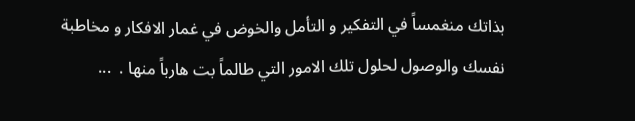بذاتك منغمساً في التفكير و التأمل والخوض في غمار الافكار و مخاطبة نفسك والوصول لحلول تلك الامور التي طالماً بت هارباً منها .  ...